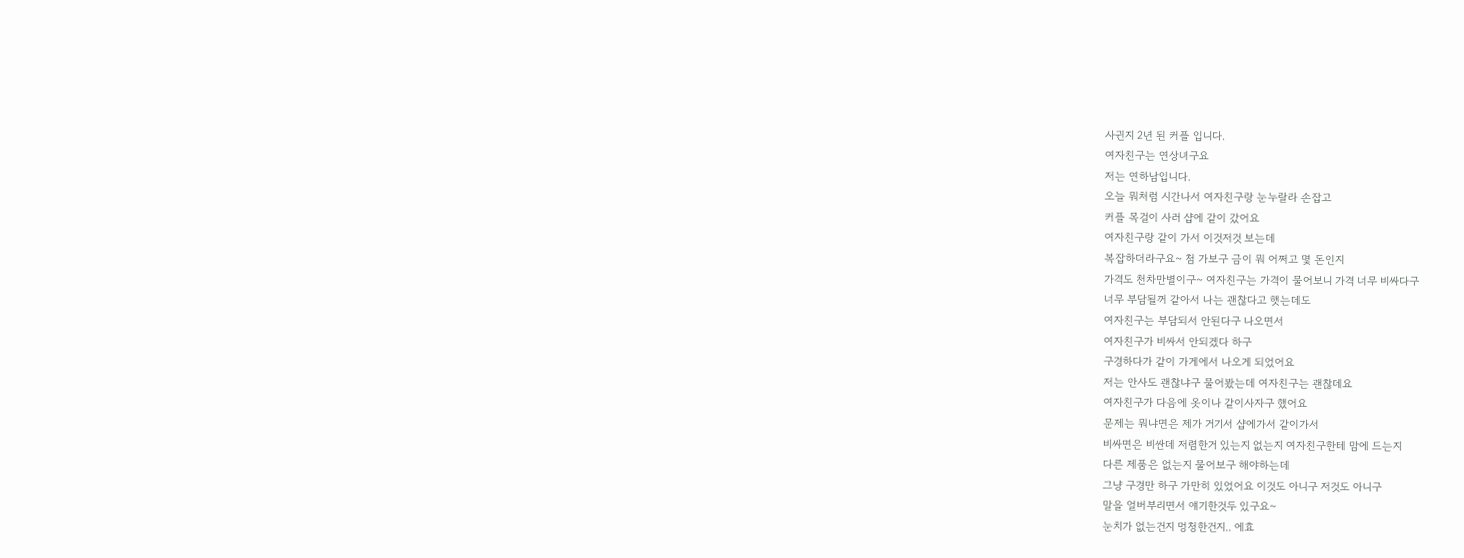사귄지 2년 된 커플 입니다.
여자친구는 연상녀구요
저는 연하남입니다.
오늘 뭐처럼 시간나서 여자친구랑 눈누랄라 손잡고
커플 목걸이 사러 샵에 같이 갔어요
여자친구랑 같이 가서 이것저것 보는데
복잡하더라구요~ 첨 가보구 금이 뭐 어쩌고 몇 돈인지
가격도 천차만별이구~ 여자친구는 가격이 물어보니 가격 너무 비싸다구
너무 부담될꺼 같아서 나는 괜찮다고 햇는데도
여자친구는 부담되서 안된다구 나오면서
여자친구가 비싸서 안되겠다 하구
구경하다가 같이 가게에서 나오게 되었어요
저는 안사도 괜찮냐구 물어봤는데 여자친구는 괜찮데요
여자친구가 다음에 옷이나 같이사자구 했어요
문제는 뭐냐면은 제가 거기서 샵에가서 같이가서
비싸면은 비싼데 저렴한거 있는지 없는지 여자친구한테 맘에 드는지
다른 제품은 없는지 물어보구 해야하는데
그냥 구경만 하구 가만히 있었어요 이것도 아니구 저것도 아니구
말을 얼버부리면서 얘기한것두 있구요~
눈치가 없는건지 멍청한건지.. 에효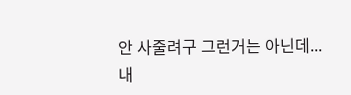안 사줄려구 그런거는 아닌데...
내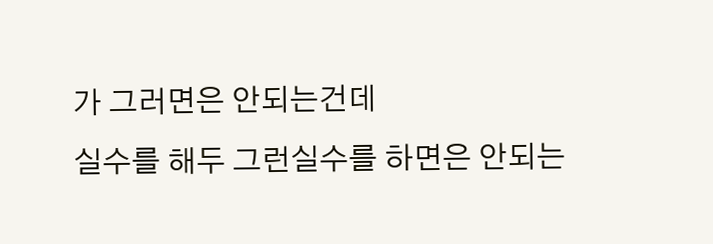가 그러면은 안되는건데
실수를 해두 그런실수를 하면은 안되는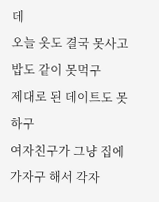데
오늘 옷도 결국 못사고
밥도 같이 못먹구
제대로 된 데이트도 못하구
여자친구가 그냥 집에 가자구 해서 각자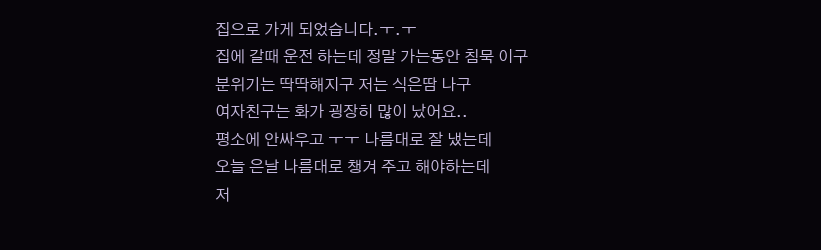집으로 가게 되었습니다.ㅜ.ㅜ
집에 갈때 운전 하는데 정말 가는동안 침묵 이구
분위기는 딱딱해지구 저는 식은땀 나구
여자친구는 화가 굉장히 많이 났어요..
평소에 안싸우고 ㅜㅜ 나름대로 잘 냈는데
오늘 은날 나름대로 챙겨 주고 해야하는데
저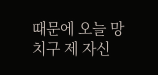때문에 오늘 망치구 제 자신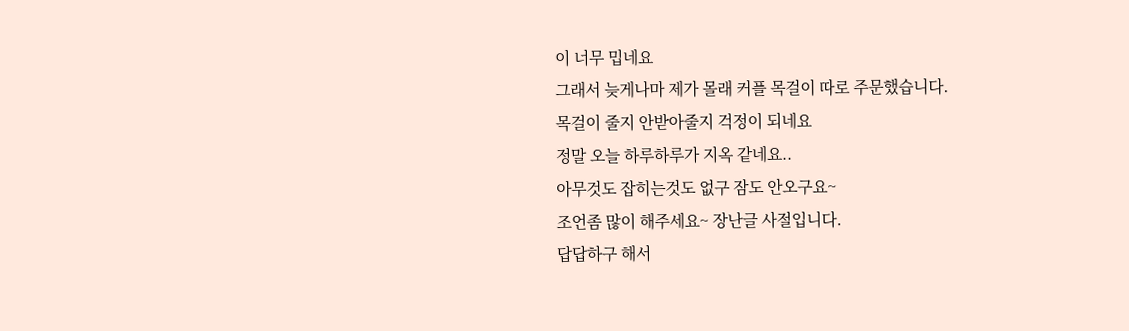이 너무 밉네요
그래서 늦게나마 제가 몰래 커플 목걸이 따로 주문했습니다.
목걸이 줄지 안받아줄지 걱정이 되네요
정말 오늘 하루하루가 지옥 같네요..
아무것도 잡히는것도 없구 잠도 안오구요~
조언좀 많이 해주세요~ 장난글 사절입니다.
답답하구 해서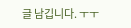글 남깁니다. ㅜㅜ